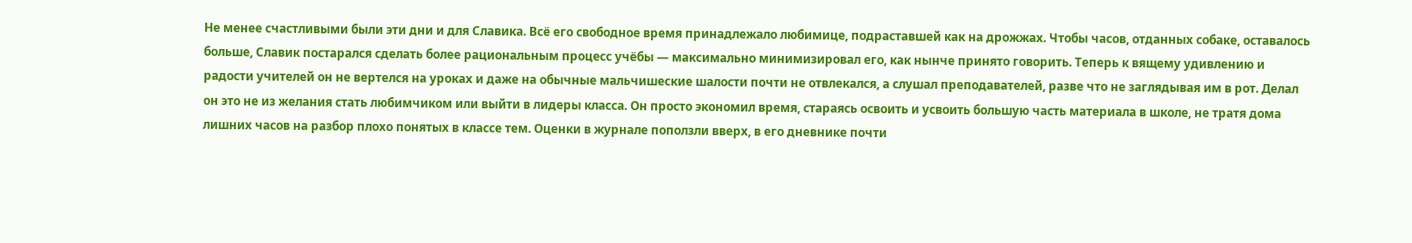Не менее счастливыми были эти дни и для Славика. Всё его свободное время принадлежало любимице, подраставшей как на дрожжах. Чтобы часов, отданных собаке, оставалось больше, Славик постарался сделать более рациональным процесс учёбы — максимально минимизировал его, как нынче принято говорить. Теперь к вящему удивлению и радости учителей он не вертелся на уроках и даже на обычные мальчишеские шалости почти не отвлекался, а слушал преподавателей, разве что не заглядывая им в рот. Делал он это не из желания стать любимчиком или выйти в лидеры класса. Он просто экономил время, стараясь освоить и усвоить большую часть материала в школе, не тратя дома лишних часов на разбор плохо понятых в классе тем. Оценки в журнале поползли вверх, в его дневнике почти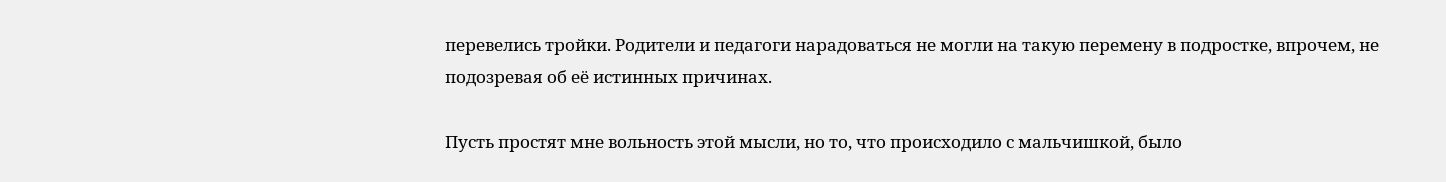перевелись тройки. Родители и педагоги нарадоваться не могли на такую перемену в подростке, впрочем, не подозревая об её истинных причинах.

Пусть простят мне вольность этой мысли, но то, что происходило с мальчишкой, было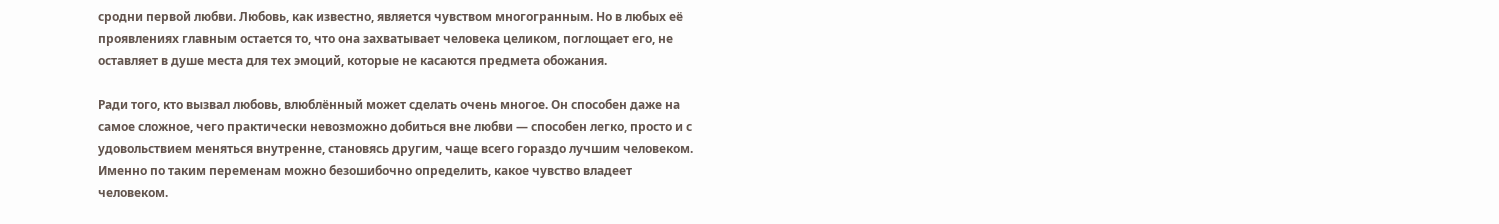сродни первой любви. Любовь, как известно, является чувством многогранным. Но в любых её проявлениях главным остается то, что она захватывает человека целиком, поглощает его, не оставляет в душе места для тех эмоций, которые не касаются предмета обожания.

Ради того, кто вызвал любовь, влюблённый может сделать очень многое. Он способен даже на самое сложное, чего практически невозможно добиться вне любви — способен легко, просто и с удовольствием меняться внутренне, становясь другим, чаще всего гораздо лучшим человеком. Именно по таким переменам можно безошибочно определить, какое чувство владеет человеком.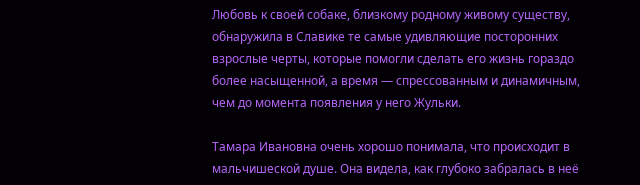Любовь к своей собаке, близкому родному живому существу, обнаружила в Славике те самые удивляющие посторонних взрослые черты, которые помогли сделать его жизнь гораздо более насыщенной, а время — спрессованным и динамичным, чем до момента появления у него Жульки.

Тамара Ивановна очень хорошо понимала, что происходит в мальчишеской душе. Она видела, как глубоко забралась в неё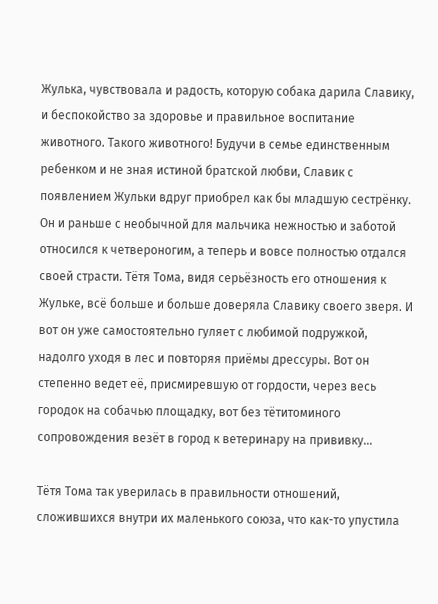Жулька, чувствовала и радость, которую собака дарила Славику, и беспокойство за здоровье и правильное воспитание животного. Такого животного! Будучи в семье единственным ребенком и не зная истиной братской любви, Славик с появлением Жульки вдруг приобрел как бы младшую сестрёнку. Он и раньше с необычной для мальчика нежностью и заботой относился к четвероногим, а теперь и вовсе полностью отдался своей страсти. Тётя Тома, видя серьёзность его отношения к Жульке, всё больше и больше доверяла Славику своего зверя. И вот он уже самостоятельно гуляет с любимой подружкой, надолго уходя в лес и повторяя приёмы дрессуры. Вот он степенно ведет её, присмиревшую от гордости, через весь городок на собачью площадку, вот без тётитоминого сопровождения везёт в город к ветеринару на прививку…

Тётя Тома так уверилась в правильности отношений, сложившихся внутри их маленького союза, что как-то упустила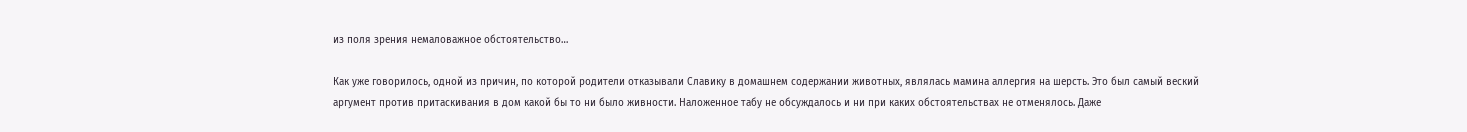из поля зрения немаловажное обстоятельство…

Как уже говорилось, одной из причин, по которой родители отказывали Славику в домашнем содержании животных, являлась мамина аллергия на шерсть. Это был самый веский аргумент против притаскивания в дом какой бы то ни было живности. Наложенное табу не обсуждалось и ни при каких обстоятельствах не отменялось. Даже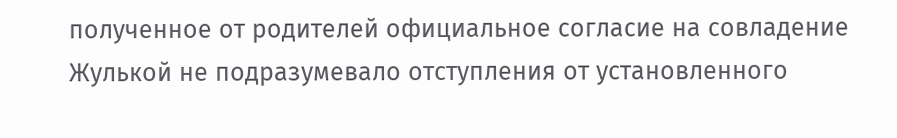полученное от родителей официальное согласие на совладение Жулькой не подразумевало отступления от установленного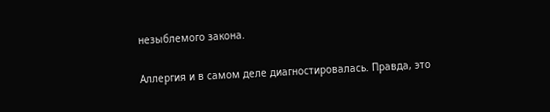незыблемого закона.

Аллергия и в самом деле диагностировалась. Правда, это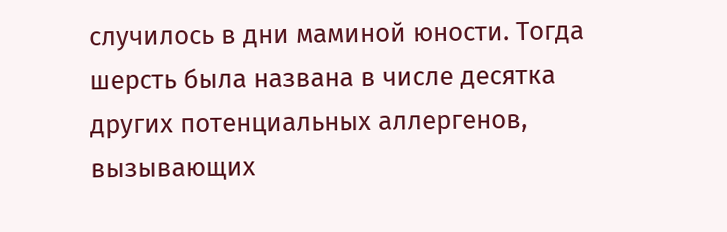случилось в дни маминой юности. Тогда шерсть была названа в числе десятка других потенциальных аллергенов, вызывающих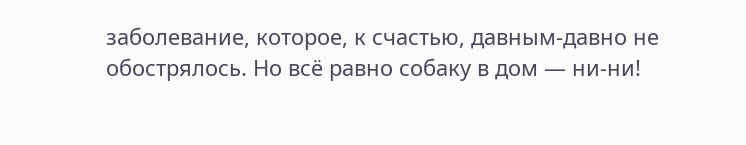заболевание, которое, к счастью, давным-давно не обострялось. Но всё равно собаку в дом — ни-ни!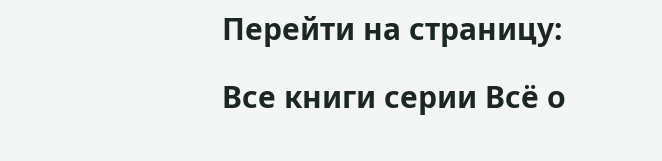Перейти на страницу:

Все книги серии Всё о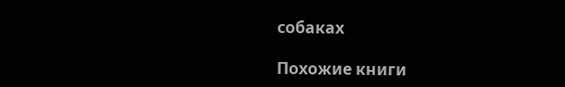собаках

Похожие книги